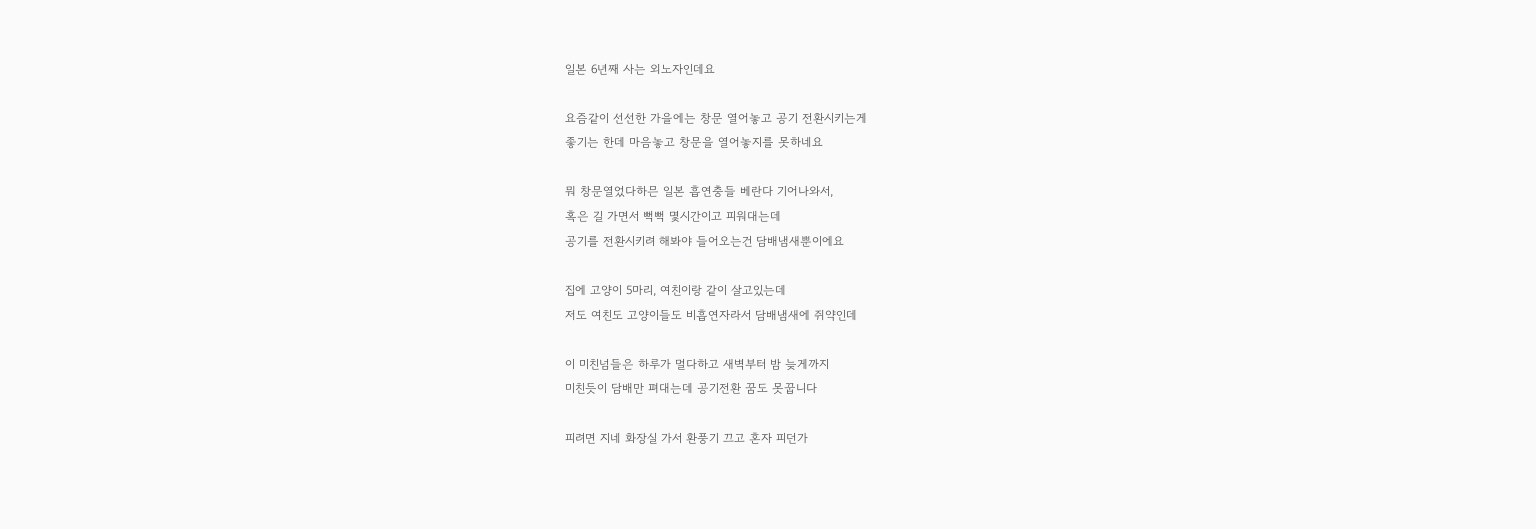일본 6년째 사는 외노자인데요

요즘같이 선선한 가을에는 창문 열어놓고 공기 전환시키는게
좋기는 한데 마음놓고 창문을 열어놓지를 못하네요

뭐 창문열었다하믄 일본 흡연충들 베란다 기어나와서,
혹은 길 가면서 뻑뻑 몇시간이고 피워대는데
공기를 전환시키려 해봐야 들어오는건 담배냄새뿐이에요

집에 고양이 5마리, 여친이랑 같이 살고있는데
저도 여친도 고양이들도 비흡연자라서 담배냄새에 쥐약인데

이 미친넘들은 하루가 멀다하고 새벽부터 밤 늦게까지
미친듯이 담배만 펴대는데 공기전환 꿈도 못꿉니다

피려면 지네 화장실 가서 환풍기 끄고 혼자 피던가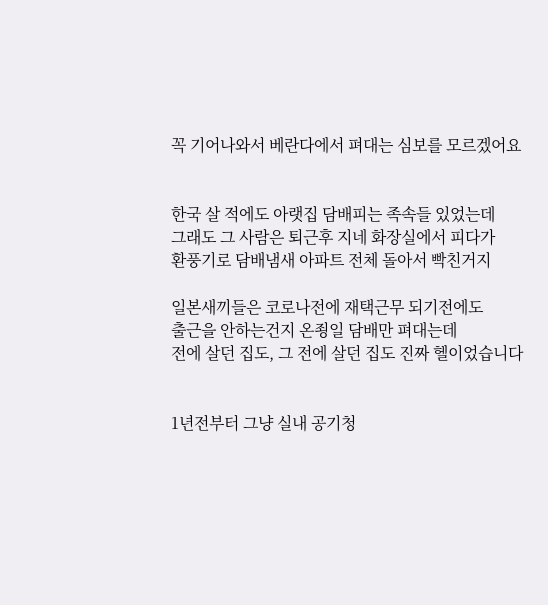꼭 기어나와서 베란다에서 펴대는 심보를 모르겠어요


한국 살 적에도 아랫집 담배피는 족속들 있었는데
그래도 그 사람은 퇴근후 지네 화장실에서 피다가
환풍기로 담배냄새 아파트 전체 돌아서 빡친거지

일본새끼들은 코로나전에 재택근무 되기전에도
출근을 안하는건지 온죙일 담배만 펴대는데
전에 살던 집도, 그 전에 살던 집도 진짜 헬이었습니다


1년전부터 그냥 실내 공기청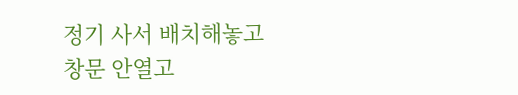정기 사서 배치해놓고
창문 안열고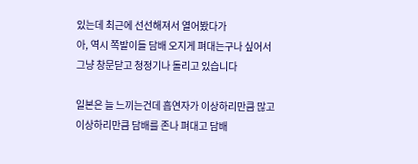있는데 최근에 선선해져서 열어봤다가
아, 역시 쪽발이들 담배 오지게 펴대는구나 싶어서
그냥 창문닫고 청정기나 돌리고 있습니다

일본은 늘 느끼는건데 흡연자가 이상하리만큼 많고
이상하리만큼 담배를 존나 펴대고 담배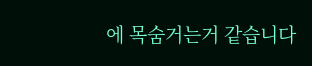에 목숨거는거 같습니다